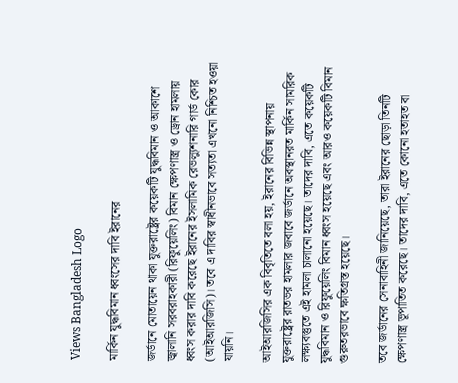Views Bangladesh Logo

মার্কিন যুদ্ধবিমান ধ্বংসের দাবি ইরানের

জর্ডানে মোতায়েন থাকা যুক্তরাষ্ট্রের কয়েকটি যুদ্ধবিমান ও আকাশে জ্বালানি সরবরাহকারী (রিফুয়েলিং) বিমান ক্ষেপণাস্ত্র ও ড্রোন হামলায় ধ্বংস করার দাবি করেছে ইরানের ইসলামিক রেভল্যুশনারি গার্ড কোর (আইআরজিসি)। তবে এ দাবির স্বাধীনভাবে সত্যতা এখনো নিশ্চিত হওয়া যায়নি।

আইআরজিসির এক বিবৃতিতে বলা হয়, ইরানের বিভিন্ন স্থাপনায় যুক্তরাষ্ট্রের রাতভর হামলার জবাবে জর্ডানে অবস্থানরত মার্কিন সামরিক লক্ষ্যবস্তুতে এই হামলা চালানো হয়েছে। তাদের দাবি, এতে কয়েকটি যুদ্ধবিমান ও রিফুয়েলিং বিমান ধ্বংস হয়েছে এবং আরও কয়েকটি বিমান গুরুতরভাবে ক্ষতিগ্রস্ত হয়েছে।

তবে জর্ডানের সেনাবাহিনী জানিয়েছে, তারা ইরানের ছোড়া তিনটি ক্ষেপণাস্ত্র ভূপাতিত করেছে। তাদের দাবি, এতে কোনো হতাহত বা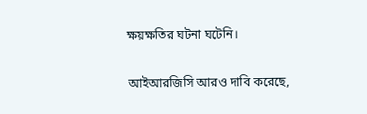ক্ষয়ক্ষতির ঘটনা ঘটেনি।

আইআরজিসি আরও দাবি করেছে,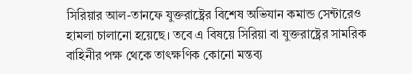সিরিয়ার আল-তানফে যুক্তরাষ্ট্রের বিশেষ অভিযান কমান্ড সেন্টারেও হামলা চালানো হয়েছে। তবে এ বিষয়ে সিরিয়া বা যুক্তরাষ্ট্রের সামরিক বাহিনীর পক্ষ থেকে তাৎক্ষণিক কোনো মন্তব্য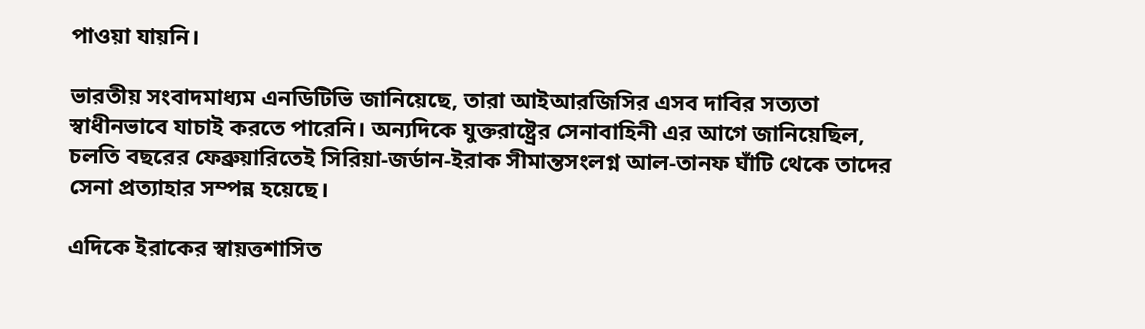পাওয়া যায়নি।

ভারতীয় সংবাদমাধ্যম এনডিটিভি জানিয়েছে, তারা আইআরজিসির এসব দাবির সত্যতা স্বাধীনভাবে যাচাই করতে পারেনি। অন্যদিকে যুক্তরাষ্ট্রের সেনাবাহিনী এর আগে জানিয়েছিল, চলতি বছরের ফেব্রুয়ারিতেই সিরিয়া-জর্ডান-ইরাক সীমান্তসংলগ্ন আল-তানফ ঘাঁটি থেকে তাদের সেনা প্রত্যাহার সম্পন্ন হয়েছে।

এদিকে ইরাকের স্বায়ত্তশাসিত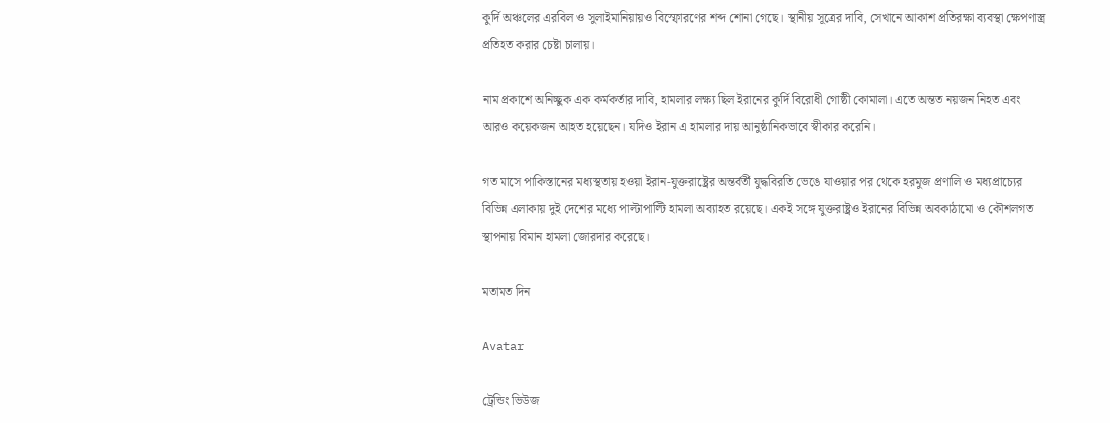কুর্দি অঞ্চলের এরবিল ও সুলাইমানিয়ায়ও বিস্ফোরণের শব্দ শোনা গেছে। স্থানীয় সূত্রের দাবি, সেখানে আকাশ প্রতিরক্ষা ব্যবস্থা ক্ষেপণাস্ত্র প্রতিহত করার চেষ্টা চালায়।

নাম প্রকাশে অনিচ্ছুক এক কর্মকর্তার দাবি, হামলার লক্ষ্য ছিল ইরানের কুর্দি বিরোধী গোষ্ঠী কোমালা। এতে অন্তত নয়জন নিহত এবং আরও কয়েকজন আহত হয়েছেন। যদিও ইরান এ হামলার দায় আনুষ্ঠানিকভাবে স্বীকার করেনি।

গত মাসে পাকিস্তানের মধ্যস্থতায় হওয়া ইরান-যুক্তরাষ্ট্রের অন্তর্বর্তী যুদ্ধবিরতি ভেঙে যাওয়ার পর থেকে হরমুজ প্রণালি ও মধ্যপ্রাচ্যের বিভিন্ন এলাকায় দুই দেশের মধ্যে পাল্টাপাল্টি হামলা অব্যাহত রয়েছে। একই সঙ্গে যুক্তরাষ্ট্রও ইরানের বিভিন্ন অবকাঠামো ও কৌশলগত স্থাপনায় বিমান হামলা জোরদার করেছে।

মতামত দিন

Avatar

ট্রেন্ডিং ভিউজ